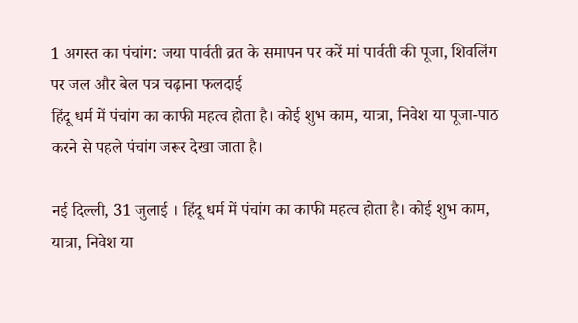1 अगस्त का पंचांग: जया पार्वती व्रत के समापन पर करें मां पार्वती की पूजा, शिवलिंग पर जल और बेल पत्र चढ़ाना फलदाई
हिंदू धर्म में पंचांग का काफी महत्व होता है। कोई शुभ काम, यात्रा, निवेश या पूजा-पाठ करने से पहले पंचांग जरूर देखा जाता है।

नई दिल्ली, 31 जुलाई । हिंदू धर्म में पंचांग का काफी महत्व होता है। कोई शुभ काम, यात्रा, निवेश या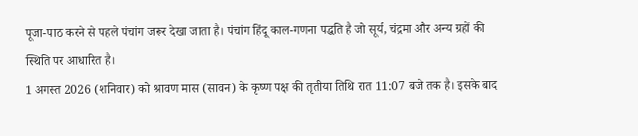पूजा-पाठ करने से पहले पंचांग जरूर देखा जाता है। पंचांग हिंदू काल-गणना पद्धति है जो सूर्य, चंद्रमा और अन्य ग्रहों की स्थिति पर आधारित है।
1 अगस्त 2026 (शनिवार) को श्रावण मास (सावन) के कृष्ण पक्ष की तृतीया तिथि रात 11:07 बजे तक है। इसके बाद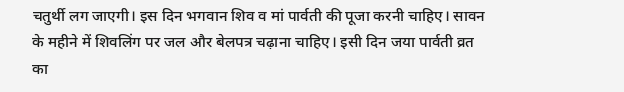चतुर्थी लग जाएगी। इस दिन भगवान शिव व मां पार्वती की पूजा करनी चाहिए। सावन के महीने में शिवलिंग पर जल और बेलपत्र चढ़ाना चाहिए। इसी दिन जया पार्वती व्रत का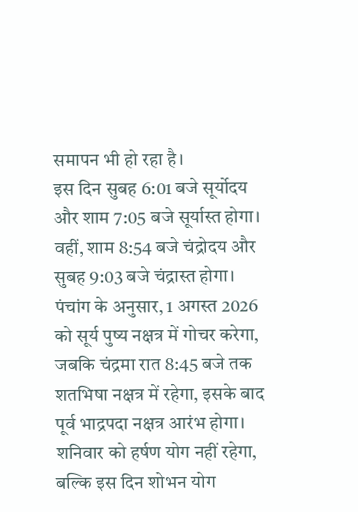समापन भी हो रहा है।
इस दिन सुबह 6:01 बजे सूर्योदय और शाम 7:05 बजे सूर्यास्त होगा। वहीं, शाम 8:54 बजे चंद्रोदय और सुबह 9:03 बजे चंद्रास्त होगा। पंचांग के अनुसार, 1 अगस्त 2026 को सूर्य पुष्य नक्षत्र में गोचर करेगा, जबकि चंद्रमा रात 8:45 बजे तक शतभिषा नक्षत्र में रहेगा, इसके बाद पूर्व भाद्रपदा नक्षत्र आरंभ होगा।
शनिवार को हर्षण योग नहीं रहेगा, बल्कि इस दिन शोभन योग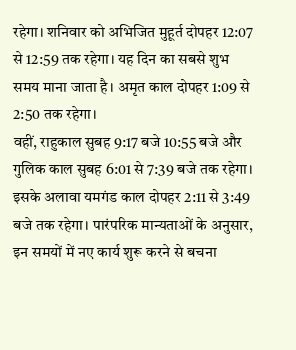रहेगा। शनिवार को अभिजित मुहूर्त दोपहर 12:07 से 12:59 तक रहेगा। यह दिन का सबसे शुभ समय माना जाता है। अमृत काल दोपहर 1:09 से 2:50 तक रहेगा।
वहीं, राहुकाल सुबह 9:17 बजे 10:55 बजे और गुलिक काल सुबह 6:01 से 7:39 बजे तक रहेगा। इसके अलावा यमगंड काल दोपहर 2:11 से 3:49 बजे तक रहेगा। पारंपरिक मान्यताओं के अनुसार, इन समयों में नए कार्य शुरू करने से बचना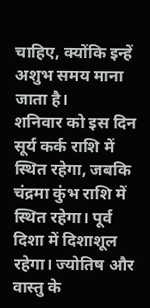चाहिए, क्योंकि इन्हें अशुभ समय माना जाता है।
शनिवार को इस दिन सूर्य कर्क राशि में स्थित रहेगा, जबकि चंद्रमा कुंभ राशि में स्थित रहेगा। पूर्व दिशा में दिशाशूल रहेगा। ज्योतिष और वास्तु के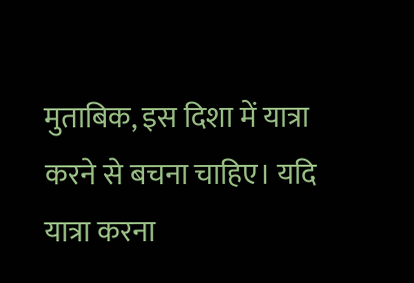मुताबिक, इस दिशा में यात्रा करने से बचना चाहिए। यदि यात्रा करना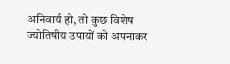अनिवार्य हो, तो कुछ विशेष ज्योतिषीय उपायों को अपनाकर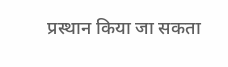प्रस्थान किया जा सकता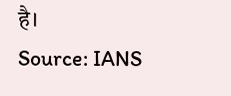है।
Source: IANS